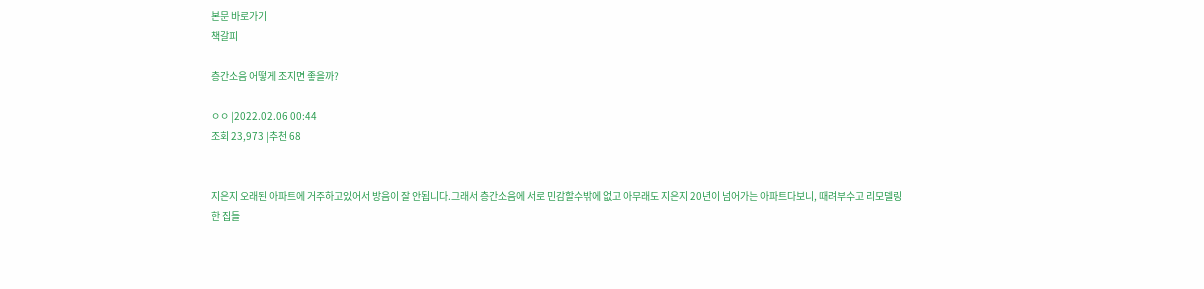본문 바로가기
책갈피

층간소음 어떻게 조지면 좋을까?

ㅇㅇ |2022.02.06 00:44
조회 23,973 |추천 68


지은지 오래된 아파트에 거주하고있어서 방음이 잘 안됩니다.그래서 층간소음에 서로 민감할수밖에 없고 아무래도 지은지 20년이 넘어가는 아파트다보니, 때려부수고 리모델링한 집들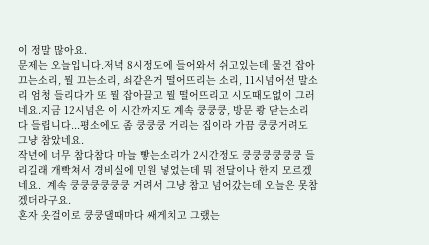이 정말 많아요.
문제는 오늘입니다.저녁 8시정도에 들어와서 쉬고있는데 물건 잡아 끄는소리, 뭘 끄는소리, 쇠같은거 떨어뜨리는 소리, 11시넘어선 말소리 엄청 들리다가 또 뭘 잡아끌고 뭘 떨어뜨리고 시도때도없이 그러네요.지금 12시넘은 이 시간까지도 계속 쿵쿵쿵, 방문 쾅 닫는소리 다 들립니다...평소에도 좀 쿵쿵쿵 거리는 집이라 가끔 쿵쿵거려도 그냥 참았네요.
작년에 너무 참다참다 마늘 빻는소리가 2시간정도 쿵쿵쿵쿵쿵쿵 들리길래 개빡쳐서 경비실에 민원 넣었는데 뭐 전달이나 한지 모르겠네요.  계속 쿵쿵쿵쿵쿵쿵 거려서 그냥 참고 넘어갔는데 오늘은 못참겠더라구요.
혼자 옷걸이로 쿵쿵댈때마다 쌔게치고 그랬는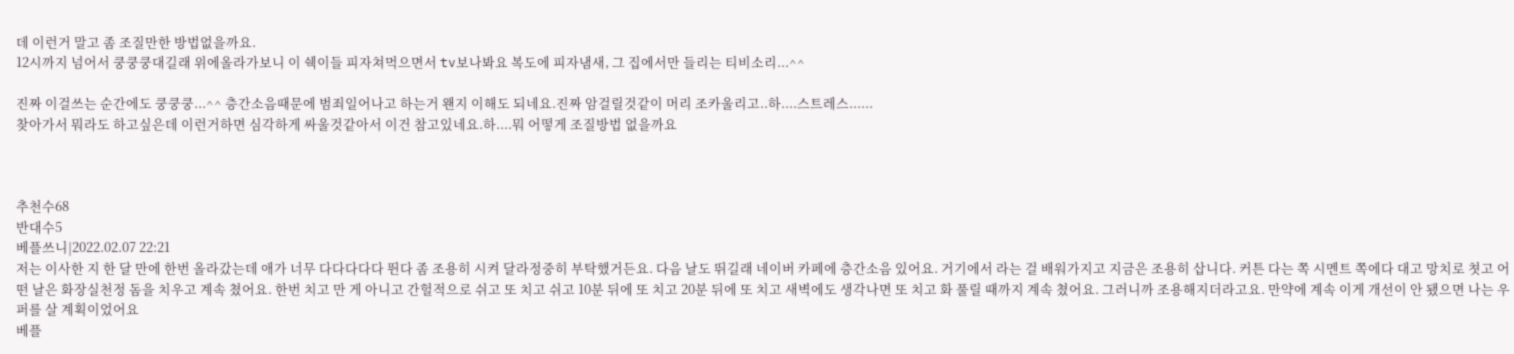데 이런거 말고 좀 조질만한 방법없을까요.
12시까지 넘어서 쿵쿵쿵대길래 위에올라가보니 이 쉑이들 피자쳐먹으면서 tv보나봐요 복도에 피자냄새, 그 집에서만 들리는 티비소리...^^

진짜 이걸쓰는 순간에도 쿵쿵쿵...^^ 층간소음때문에 범죄일어나고 하는거 왠지 이해도 되네요.진짜 암걸릴것같이 머리 조카울리고..하....스트레스......
찾아가서 뭐라도 하고싶은데 이런거하면 심각하게 싸울것같아서 이건 참고있네요.하....뭐 어떻게 조질방법 없을까요



추천수68
반대수5
베플쓰니|2022.02.07 22:21
저는 이사한 지 한 달 만에 한번 올라갔는데 애가 너무 다다다다다 뛴다 좀 조용히 시켜 달라정중히 부탁했거든요. 다음 날도 뛰길래 네이버 카페에 층간소음 있어요. 거기에서 라는 걸 배워가지고 지금은 조용히 삽니다. 커튼 다는 쪽 시멘트 쪽에다 대고 망치로 쳣고 어떤 날은 화장실천정 돔을 치우고 계속 쳤어요. 한번 치고 만 게 아니고 간헐적으로 쉬고 또 치고 쉬고 10분 뒤에 또 치고 20분 뒤에 또 치고 새벽에도 생각나면 또 치고 화 풀릴 때까지 계속 쳤어요. 그러니까 조용해지더라고요. 만약에 계속 이게 개선이 안 됐으면 나는 우퍼를 살 계획이었어요
베플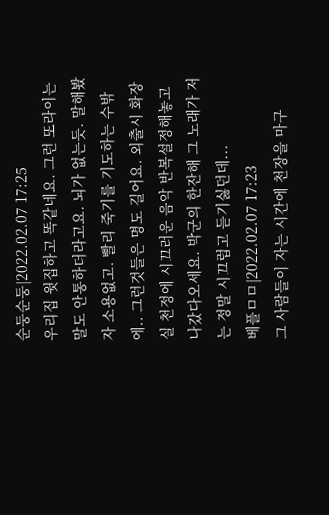순둥순둥|2022.02.07 17:25
우리집 윗집하고 똑같네요. 그런 또라이는 말도 안통하더라고요. 뇌가 없는듯. 말해봤자 소용없고. 빨리 죽기를 기도하는 수밖에.. 그런것들은 명도 길어요. 외출시 화장실 천정에 시끄러운 음악 반복설정해놓고 나갔다오세요. 박군의 한잔해 그 노래가 저는 정말 시끄럽고 듣기싫던데...
베플ㅁㅁ|2022.02.07 17:23
그 사람들이 자는 시간에 천장을 마구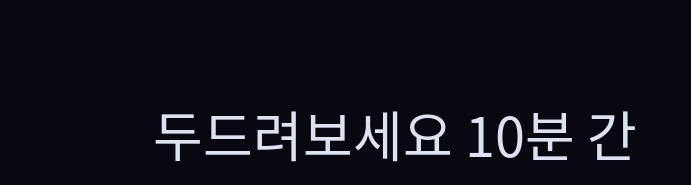두드려보세요 10분 간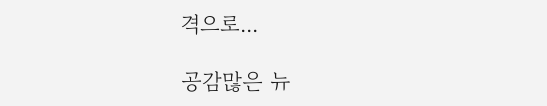격으로...

공감많은 뉴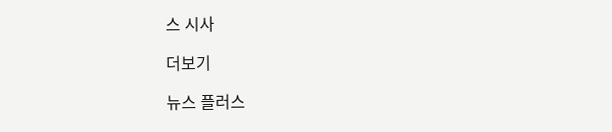스 시사

더보기

뉴스 플러스